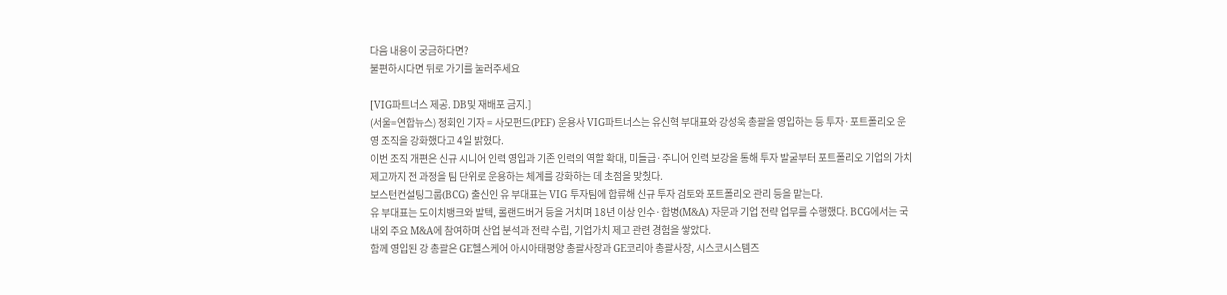다음 내용이 궁금하다면?
불편하시다면 뒤로 가기를 눌러주세요

[VIG파트너스 제공. DB및 재배포 금지.]
(서울=연합뉴스) 정회인 기자 = 사모펀드(PEF) 운용사 VIG파트너스는 유신혁 부대표와 강성욱 총괄을 영입하는 등 투자·포트폴리오 운영 조직을 강화했다고 4일 밝혔다.
이번 조직 개편은 신규 시니어 인력 영입과 기존 인력의 역할 확대, 미들급·주니어 인력 보강을 통해 투자 발굴부터 포트폴리오 기업의 가치 제고까지 전 과정을 팀 단위로 운용하는 체계를 강화하는 데 초점을 맞췄다.
보스턴컨설팅그룹(BCG) 출신인 유 부대표는 VIG 투자팀에 합류해 신규 투자 검토와 포트폴리오 관리 등을 맡는다.
유 부대표는 도이치뱅크와 발텍, 롤랜드버거 등을 거치며 18년 이상 인수·합병(M&A) 자문과 기업 전략 업무를 수행했다. BCG에서는 국내외 주요 M&A에 참여하며 산업 분석과 전략 수립, 기업가치 제고 관련 경험을 쌓았다.
함께 영입된 강 총괄은 GE헬스케어 아시아태평양 총괄사장과 GE코리아 총괄사장, 시스코시스템즈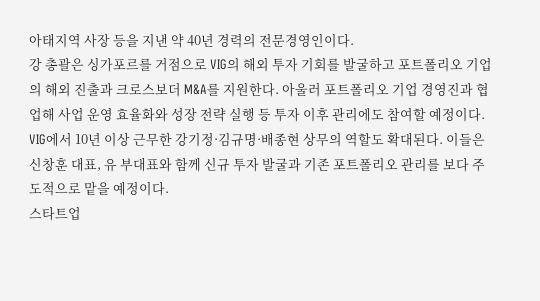아태지역 사장 등을 지낸 약 40년 경력의 전문경영인이다.
강 총괄은 싱가포르를 거점으로 VIG의 해외 투자 기회를 발굴하고 포트폴리오 기업의 해외 진출과 크로스보더 M&A를 지원한다. 아울러 포트폴리오 기업 경영진과 협업해 사업 운영 효율화와 성장 전략 실행 등 투자 이후 관리에도 참여할 예정이다.
VIG에서 10년 이상 근무한 강기정·김규명·배종현 상무의 역할도 확대된다. 이들은 신창훈 대표, 유 부대표와 함께 신규 투자 발굴과 기존 포트폴리오 관리를 보다 주도적으로 맡을 예정이다.
스타트업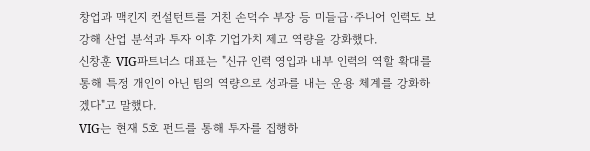창업과 맥킨지 컨설턴트를 거친 손덕수 부장 등 미들급·주니어 인력도 보강해 산업 분석과 투자 이후 기업가치 제고 역량을 강화했다.
신창훈 VIG파트너스 대표는 "신규 인력 영입과 내부 인력의 역할 확대를 통해 특정 개인이 아닌 팀의 역량으로 성과를 내는 운용 체계를 강화하겠다"고 말했다.
VIG는 현재 5호 펀드를 통해 투자를 집행하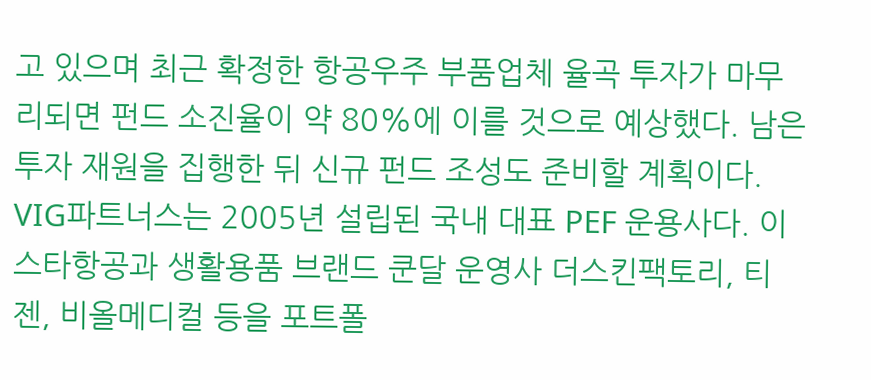고 있으며 최근 확정한 항공우주 부품업체 율곡 투자가 마무리되면 펀드 소진율이 약 80%에 이를 것으로 예상했다. 남은 투자 재원을 집행한 뒤 신규 펀드 조성도 준비할 계획이다.
VIG파트너스는 2005년 설립된 국내 대표 PEF 운용사다. 이스타항공과 생활용품 브랜드 쿤달 운영사 더스킨팩토리, 티젠, 비올메디컬 등을 포트폴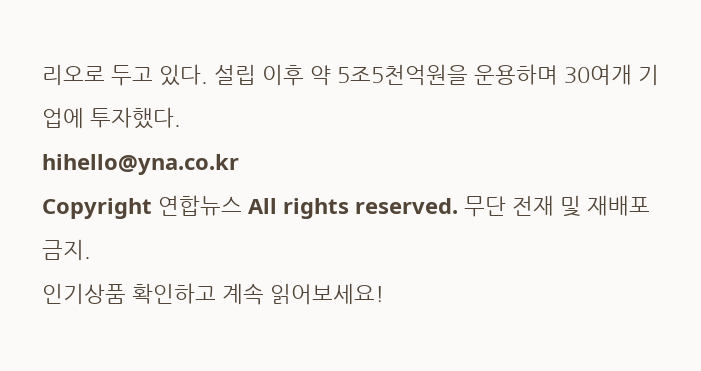리오로 두고 있다. 설립 이후 약 5조5천억원을 운용하며 30여개 기업에 투자했다.
hihello@yna.co.kr
Copyright 연합뉴스 All rights reserved. 무단 전재 및 재배포 금지.
인기상품 확인하고 계속 읽어보세요!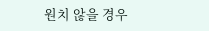원치 않을 경우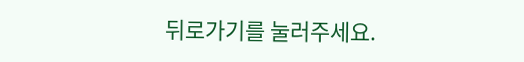뒤로가기를 눌러주세요.